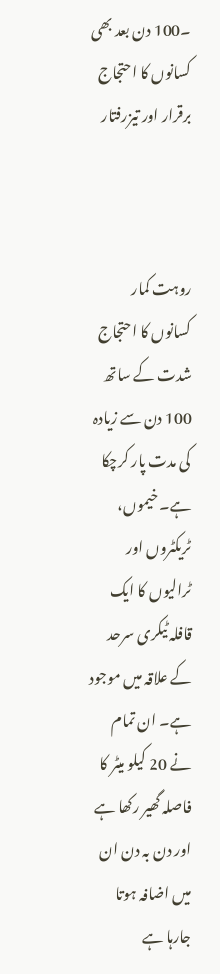۔100 دن بعد بھی کسانوں کا احتجاج برقرار اور تیزرفتار



روہت کمار
کسانوں کا احتجاج شدت کے ساتھ 100 دن سے زیادہ کی مدت پار کرچکا ہے۔ خیموں، ٹریکٹروں اور ٹرالیوں کا ایک قافلہ ٹیکری سرحد کے علاقہ میں موجود ہے۔ ان تمام نے 20 کیلو میٹر کا فاصلہ گھیر رکھا ہے اور دن بہ دن ان میں اضافہ ہوتا جارہا ہے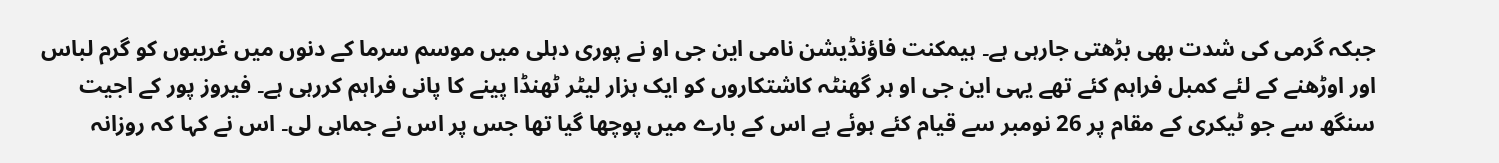جبکہ گرمی کی شدت بھی بڑھتی جارہی ہے۔ ہیمکنت فاؤنڈیشن نامی این جی او نے پوری دہلی میں موسم سرما کے دنوں میں غریبوں کو گرم لباس اور اوڑھنے کے لئے کمبل فراہم کئے تھے یہی این جی او ہر گھنٹہ کاشتکاروں کو ایک ہزار لیٹر ٹھنڈا پینے کا پانی فراہم کررہی ہے۔ فیروز پور کے اجیت سنگھ سے جو ٹیکری کے مقام پر 26 نومبر سے قیام کئے ہوئے ہے اس کے بارے میں پوچھا گیا تھا جس پر اس نے جماہی لی۔ اس نے کہا کہ روزانہ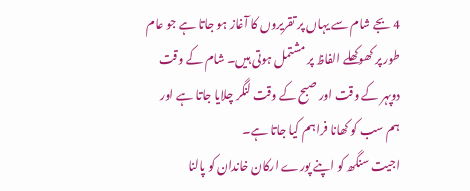4 بجے شام سے یہاں پر تقریروں کا آغاز ہو جاتا ہے جو عام طور پر کھوکھلے الفاظ پر مشتمل ہوتی ہیں۔ شام کے وقت دوپہر کے وقت اور صبح کے وقت لنگر چلایا جاتا ہے اور ہم سب کو کھانا فراہم کیا جاتا ہے۔
اجیت سنگھ کو اپنے پورے ارکان خاندان کو پالنا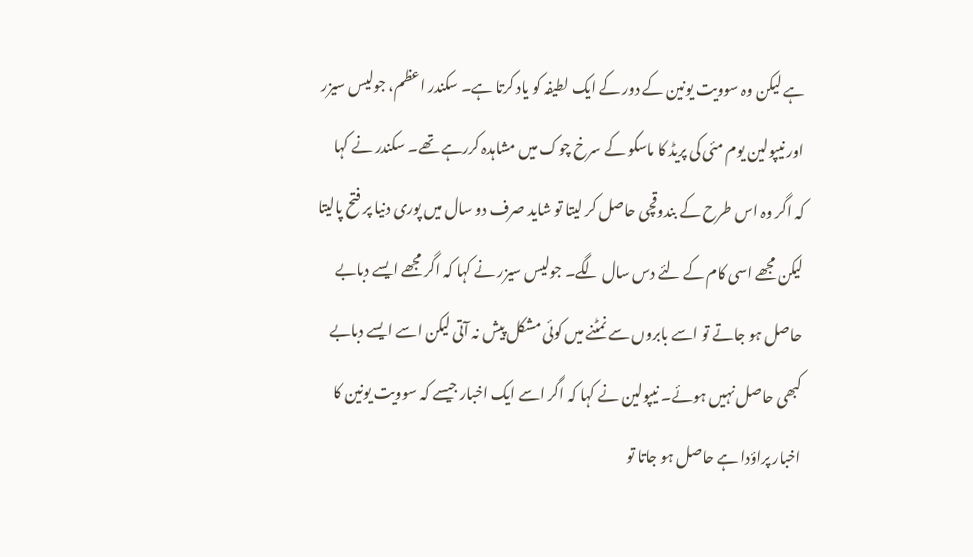ہے لیکن وہ سوویت یونین کے دور کے ایک لطیفہ کو یاد کرتا ہے۔ سکندر اعظم، جولیس سیزر اور نیپولین یوم مئی کی پریڈ کا ماسکو کے سرخ چوک میں مشاہدہ کررہے تھے۔ سکندر نے کہا کہ اگر وہ اس طرح کے بندوقچی حاصل کر لیتا تو شاید صرف دو سال میں پوری دنیا پر فتح پالیتا لیکن مجھے اسی کام کے لئے دس سال لگے۔ جولیس سیزر نے کہا کہ اگر مجھے ایسے دبابے حاصل ہو جاتے تو اسے بابروں سے نمٹنے میں کوئی مشکل پیش نہ آتی لیکن اسے ایسے دبابے کبھی حاصل نہیں ہوئے۔ نیپولین نے کہا کہ اگر اسے ایک اخبار جیسے کہ سوویت یونین کا اخبار پراؤدا ہے حاصل ہو جاتا تو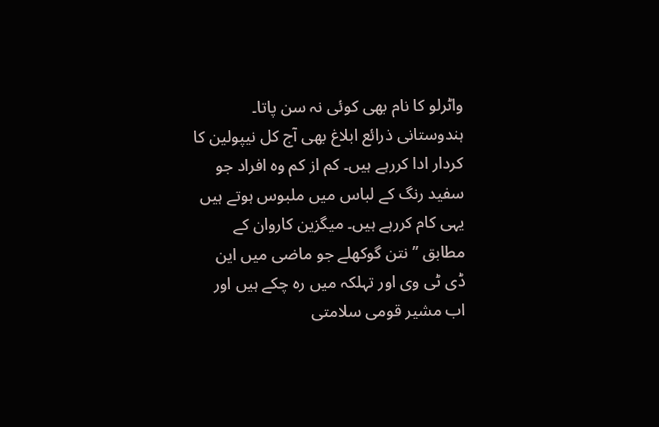واٹرلو کا نام بھی کوئی نہ سن پاتا۔
ہندوستانی ذرائع ابلاغ بھی آج کل نیپولین کا کردار ادا کررہے ہیں۔ کم از کم وہ افراد جو سفید رنگ کے لباس میں ملبوس ہوتے ہیں یہی کام کررہے ہیں۔ میگزین کاروان کے مطابق ’’نتن گوکھلے جو ماضی میں این ڈی ٹی وی اور تہلکہ میں رہ چکے ہیں اور اب مشیر قومی سلامتی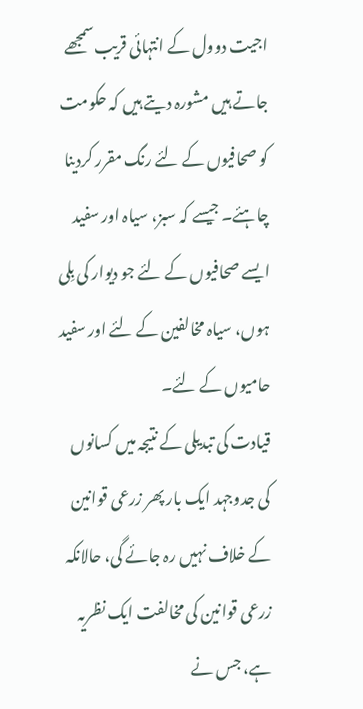اجیت دوول کے انتہائی قریب سمجھے جاتے ہیں مشورہ دیتے ہیں کہ حکومت کو صحافیوں کے لئے رنگ مقرر کردینا چاہئے۔ جیسے کہ سبز، سیاہ اور سفید ایسے صحافیوں کے لئے جو دیوار کی بِلی ہوں، سیاہ مخالفین کے لئے اور سفید حامیوں کے لئے۔
قیادت کی تبدیلی کے نتیجہ میں کسانوں کی جدوجہد ایک بار پھر زرعی قوانین کے خلاف نہیں رہ جائے گی، حالانکہ زرعی قوانین کی مخالفت ایک نظریہ ہے، جس نے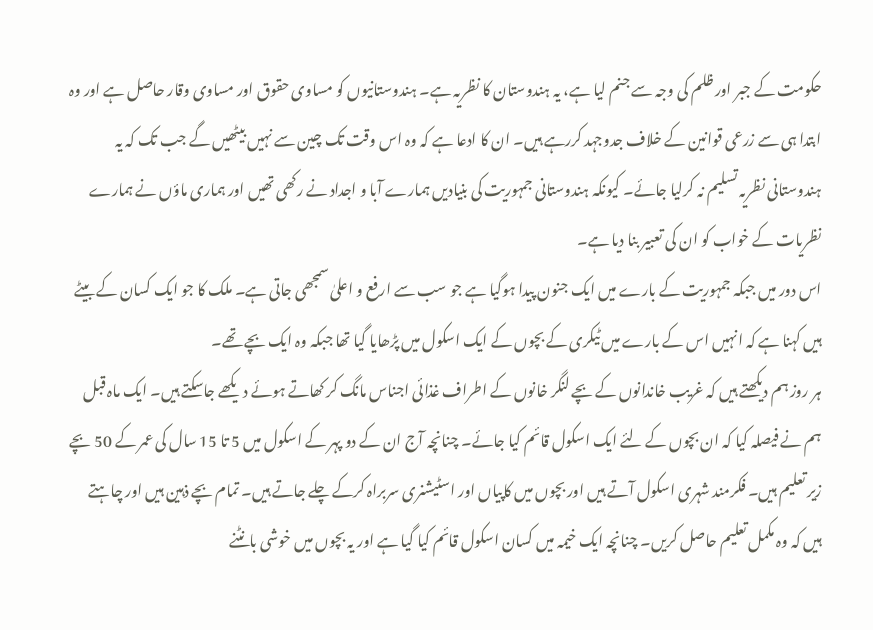حکومت کے جبر اور ظلم کی وجہ سے جنم لیا ہے، یہ ہندوستان کا نظریہ ہے۔ ہندوستانیوں کو مساوی حقوق اور مساوی وقار حاصل ہے اور وہ ابتدا ہی سے زرعی قوانین کے خلاف جدوجہد کررہے ہیں۔ ان کا ادعا ہے کہ وہ اس وقت تک چین سے نہیں بیٹھیں گے جب تک کہ یہ ہندوستانی نظریہ تسلیم نہ کرلیا جائے۔ کیونکہ ہندوستانی جمہوریت کی بنیادیں ہمارے آبا و اجداد نے رکھی تھیں اور ہماری ماؤں نے ہمارے نظریات کے خواب کو ان کی تعبیر بنا دیا ہے۔
اس دور میں جبکہ جمہوریت کے بارے میں ایک جنون پیدا ہوگیا ہے جو سب سے ارفع و اعلیٰ سمجھی جاتی ہے۔ ملک کا جو ایک کسان کے بیٹے ہیں کہنا ہے کہ انہیں اس کے بارے میں ٹیکری کے بچوں کے ایک اسکول میں پڑھایا گیا تھا جبکہ وہ ایک بچے تھے۔
ہر روز ہم دیکھتے ہیں کہ غریب خاندانوں کے بچے لنگر خانوں کے اطراف غذائی اجناس مانگ کر کھاتے ہوئے دیکھے جاسکتے ہیں۔ ایک ماہ قبل ہم نے فیصلہ کیا کہ ان بچوں کے لئے ایک اسکول قائم کیا جائے۔ چنانچہ آج ان کے دو پہر کے اسکول میں 5 تا 15 سال کی عمر کے 50 بچے زیر تعلیم ہیں۔ فکرمند شہری اسکول آتے ہیں اور بچوں میں کاپیاں اور اسٹیشنری سربراہ کرکے چلے جاتے ہیں۔ تمام بچے ذہین ہیں اور چاہتے ہیں کہ وہ مکمل تعلیم حاصل کریں۔ چنانچہ ایک خیمہ میں کسان اسکول قائم کیا گیا ہے اور یہ بچوں میں خوشی بانٹنے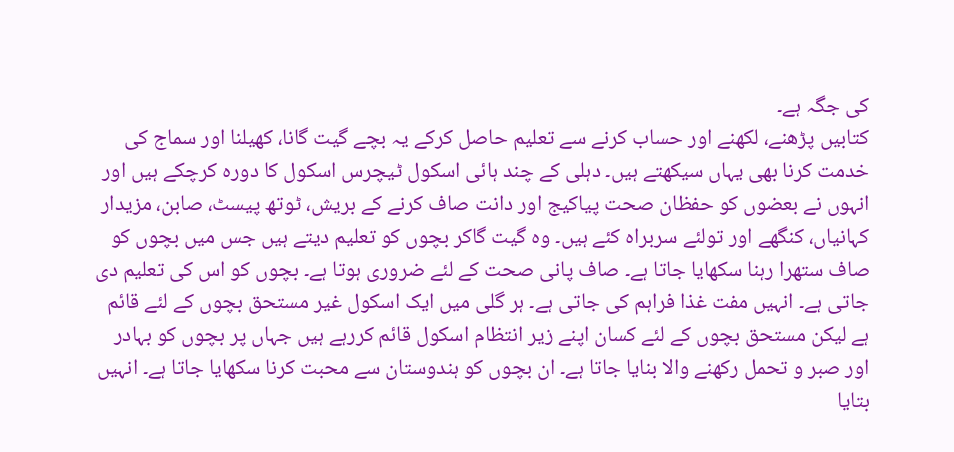کی جگہ ہے۔
کتابیں پڑھنے، لکھنے اور حساب کرنے سے تعلیم حاصل کرکے یہ بچے گیت گانا، کھیلنا اور سماج کی خدمت کرنا بھی یہاں سیکھتے ہیں۔ دہلی کے چند ہائی اسکول ٹیچرس اسکول کا دورہ کرچکے ہیں اور انہوں نے بعضوں کو حفظان صحت پیاکیج اور دانت صاف کرنے کے بریش، ٹوتھ پیسٹ، صابن، مزیدار کہانیاں، کنگھے اور تولئے سربراہ کئے ہیں۔ وہ گیت گاکر بچوں کو تعلیم دیتے ہیں جس میں بچوں کو صاف ستھرا رہنا سکھایا جاتا ہے۔ صاف پانی صحت کے لئے ضروری ہوتا ہے۔ بچوں کو اس کی تعلیم دی جاتی ہے۔ انہیں مفت غذا فراہم کی جاتی ہے۔ ہر گلی میں ایک اسکول غیر مستحق بچوں کے لئے قائم ہے لیکن مستحق بچوں کے لئے کسان اپنے زیر انتظام اسکول قائم کررہے ہیں جہاں پر بچوں کو بہادر اور صبر و تحمل رکھنے والا بنایا جاتا ہے۔ ان بچوں کو ہندوستان سے محبت کرنا سکھایا جاتا ہے۔ انہیں بتایا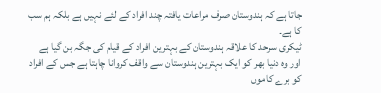جاتا ہے کہ ہندوستان صرف مراعات یافتہ چند افراد کے لئے نہیں ہے بلکہ ہم سب کا ہے۔
ٹیکری سرحد کا علاقہ ہندوستان کے بہترین افراد کے قیام کی جگہ بن گیا ہے اور وہ دنیا بھر کو ایک بہترین ہندوستان سے واقف کروانا چاہتا ہے جس کے افراد کو برے کاموں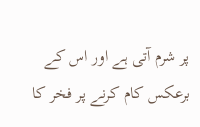پر شرم آتی ہے اور اس کے برعکس کام کرنے پر فخر کا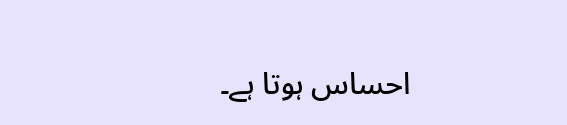احساس ہوتا ہے۔